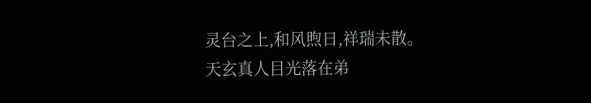灵台之上,和风煦日,祥瑞未散。
天玄真人目光落在弟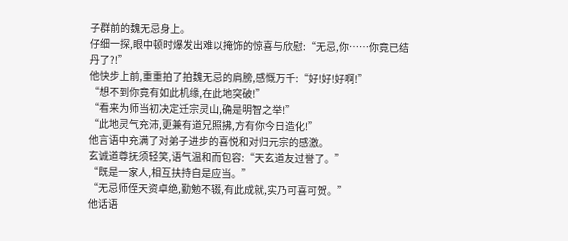子群前的魏无忌身上。
仔细一探,眼中顿时爆发出难以掩饰的惊喜与欣慰:“无忌,你……你竟已结丹了?!”
他快步上前,重重拍了拍魏无忌的肩膀,感慨万千:“好!好!好啊!”
“想不到你竟有如此机缘,在此地突破!”
“看来为师当初决定迁宗灵山,确是明智之举!”
“此地灵气充沛,更兼有道兄照拂,方有你今日造化!”
他言语中充满了对弟子进步的喜悦和对归元宗的感激。
玄诚道尊抚须轻笑,语气温和而包容:“天玄道友过誉了。”
“既是一家人,相互扶持自是应当。”
“无忌师侄天资卓绝,勤勉不辍,有此成就,实乃可喜可贺。”
他话语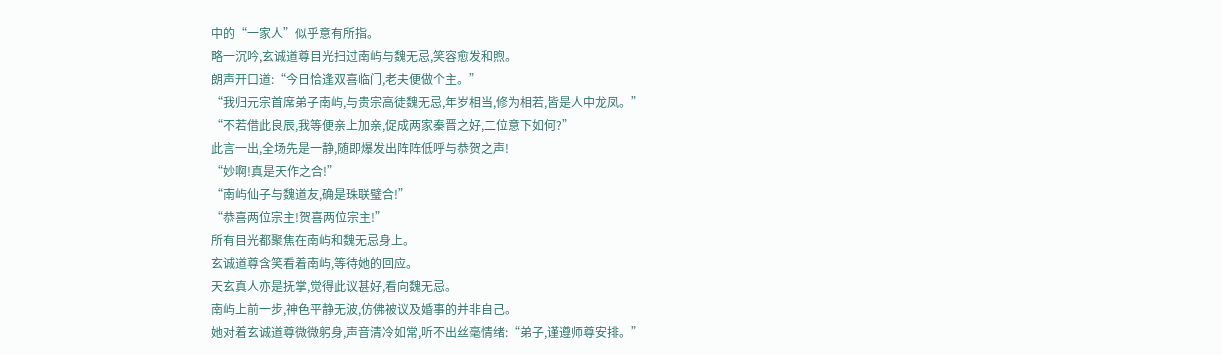中的“一家人”似乎意有所指。
略一沉吟,玄诚道尊目光扫过南屿与魏无忌,笑容愈发和煦。
朗声开口道:“今日恰逢双喜临门,老夫便做个主。”
“我归元宗首席弟子南屿,与贵宗高徒魏无忌,年岁相当,修为相若,皆是人中龙凤。”
“不若借此良辰,我等便亲上加亲,促成两家秦晋之好,二位意下如何?”
此言一出,全场先是一静,随即爆发出阵阵低呼与恭贺之声!
“妙啊!真是天作之合!”
“南屿仙子与魏道友,确是珠联璧合!”
“恭喜两位宗主!贺喜两位宗主!”
所有目光都聚焦在南屿和魏无忌身上。
玄诚道尊含笑看着南屿,等待她的回应。
天玄真人亦是抚掌,觉得此议甚好,看向魏无忌。
南屿上前一步,神色平静无波,仿佛被议及婚事的并非自己。
她对着玄诚道尊微微躬身,声音清冷如常,听不出丝毫情绪:“弟子,谨遵师尊安排。”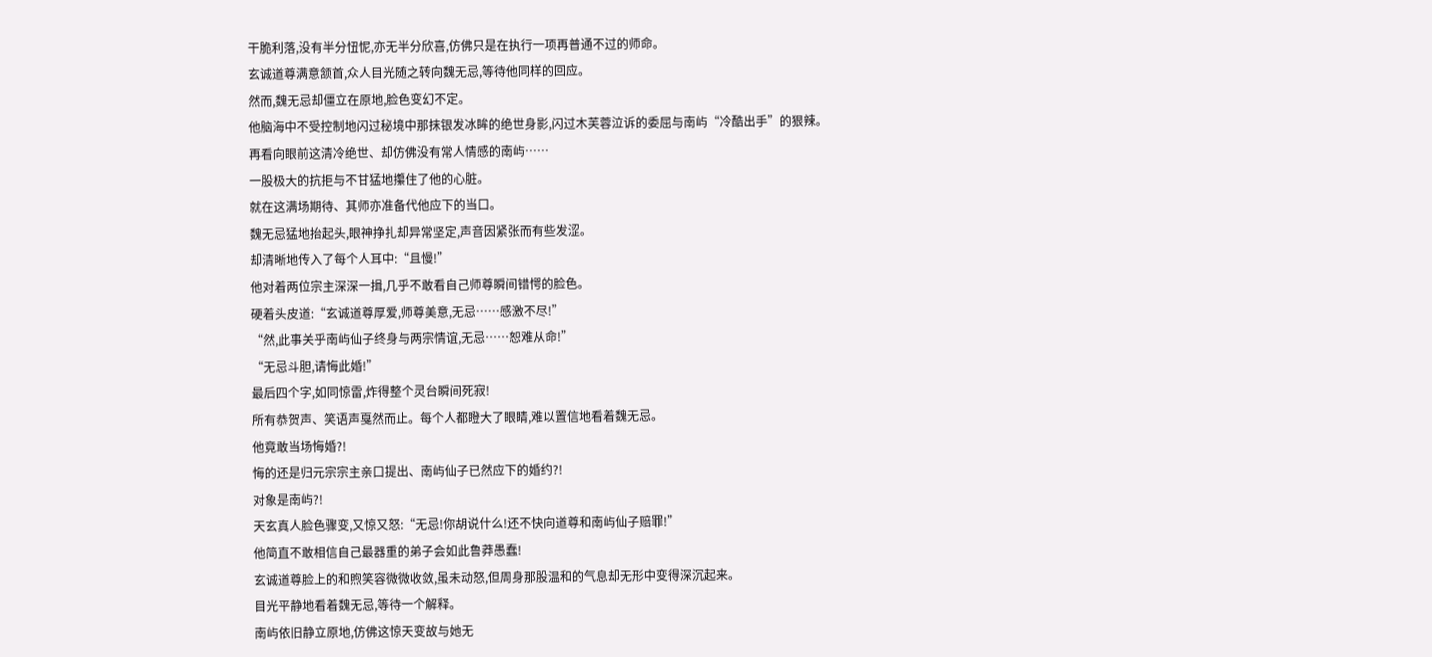干脆利落,没有半分忸怩,亦无半分欣喜,仿佛只是在执行一项再普通不过的师命。
玄诚道尊满意颔首,众人目光随之转向魏无忌,等待他同样的回应。
然而,魏无忌却僵立在原地,脸色变幻不定。
他脑海中不受控制地闪过秘境中那抹银发冰眸的绝世身影,闪过木芙蓉泣诉的委屈与南屿“冷酷出手”的狠辣。
再看向眼前这清冷绝世、却仿佛没有常人情感的南屿……
一股极大的抗拒与不甘猛地攥住了他的心脏。
就在这满场期待、其师亦准备代他应下的当口。
魏无忌猛地抬起头,眼神挣扎却异常坚定,声音因紧张而有些发涩。
却清晰地传入了每个人耳中:“且慢!”
他对着两位宗主深深一揖,几乎不敢看自己师尊瞬间错愕的脸色。
硬着头皮道:“玄诚道尊厚爱,师尊美意,无忌……感激不尽!”
“然,此事关乎南屿仙子终身与两宗情谊,无忌……恕难从命!”
“无忌斗胆,请悔此婚!”
最后四个字,如同惊雷,炸得整个灵台瞬间死寂!
所有恭贺声、笑语声戛然而止。每个人都瞪大了眼睛,难以置信地看着魏无忌。
他竟敢当场悔婚?!
悔的还是归元宗宗主亲口提出、南屿仙子已然应下的婚约?!
对象是南屿?!
天玄真人脸色骤变,又惊又怒:“无忌!你胡说什么!还不快向道尊和南屿仙子赔罪!”
他简直不敢相信自己最器重的弟子会如此鲁莽愚蠢!
玄诚道尊脸上的和煦笑容微微收敛,虽未动怒,但周身那股温和的气息却无形中变得深沉起来。
目光平静地看着魏无忌,等待一个解释。
南屿依旧静立原地,仿佛这惊天变故与她无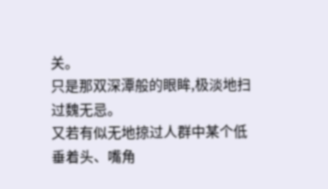关。
只是那双深潭般的眼眸,极淡地扫过魏无忌。
又若有似无地掠过人群中某个低垂着头、嘴角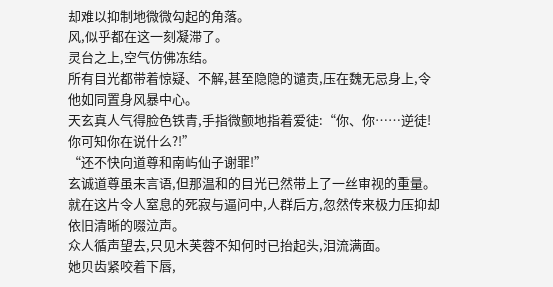却难以抑制地微微勾起的角落。
风,似乎都在这一刻凝滞了。
灵台之上,空气仿佛冻结。
所有目光都带着惊疑、不解,甚至隐隐的谴责,压在魏无忌身上,令他如同置身风暴中心。
天玄真人气得脸色铁青,手指微颤地指着爱徒:“你、你……逆徒!你可知你在说什么?!”
“还不快向道尊和南屿仙子谢罪!”
玄诚道尊虽未言语,但那温和的目光已然带上了一丝审视的重量。
就在这片令人窒息的死寂与逼问中,人群后方,忽然传来极力压抑却依旧清晰的啜泣声。
众人循声望去,只见木芙蓉不知何时已抬起头,泪流满面。
她贝齿紧咬着下唇,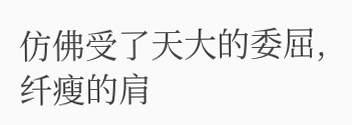仿佛受了天大的委屈,纤瘦的肩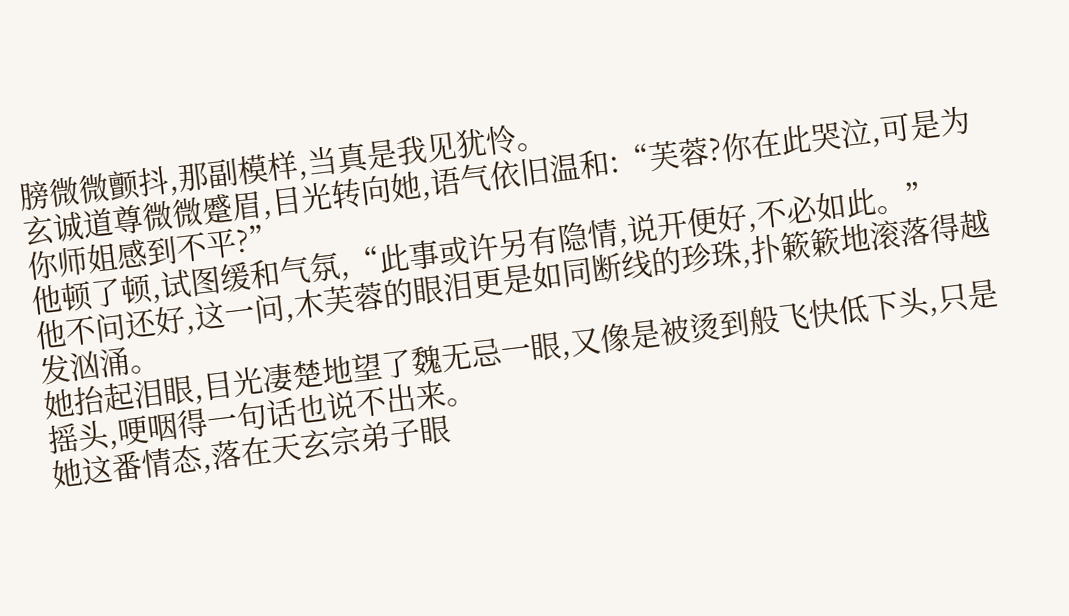膀微微颤抖,那副模样,当真是我见犹怜。
玄诚道尊微微蹙眉,目光转向她,语气依旧温和:“芙蓉?你在此哭泣,可是为你师姐感到不平?”
他顿了顿,试图缓和气氛,“此事或许另有隐情,说开便好,不必如此。”
他不问还好,这一问,木芙蓉的眼泪更是如同断线的珍珠,扑簌簌地滚落得越发汹涌。
她抬起泪眼,目光凄楚地望了魏无忌一眼,又像是被烫到般飞快低下头,只是摇头,哽咽得一句话也说不出来。
她这番情态,落在天玄宗弟子眼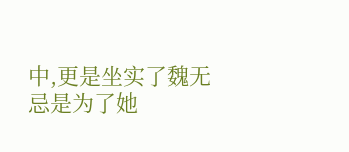中,更是坐实了魏无忌是为了她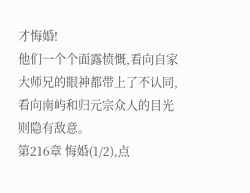才悔婚!
他们一个个面露愤慨,看向自家大师兄的眼神都带上了不认同,看向南屿和归元宗众人的目光则隐有敌意。
第216章 悔婚(1/2),点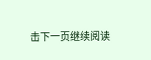击下一页继续阅读